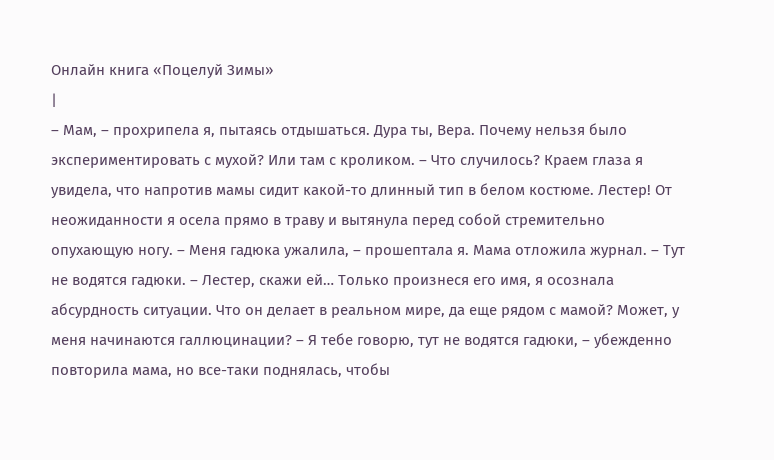Онлайн книга «Поцелуй Зимы»
|
– Мам, – прохрипела я, пытаясь отдышаться. Дура ты, Вера. Почему нельзя было экспериментировать с мухой? Или там с кроликом. – Что случилось? Краем глаза я увидела, что напротив мамы сидит какой-то длинный тип в белом костюме. Лестер! От неожиданности я осела прямо в траву и вытянула перед собой стремительно опухающую ногу. – Меня гадюка ужалила, – прошептала я. Мама отложила журнал. – Тут не водятся гадюки. – Лестер, скажи ей… Только произнеся его имя, я осознала абсурдность ситуации. Что он делает в реальном мире, да еще рядом с мамой? Может, у меня начинаются галлюцинации? – Я тебе говорю, тут не водятся гадюки, – убежденно повторила мама, но все-таки поднялась, чтобы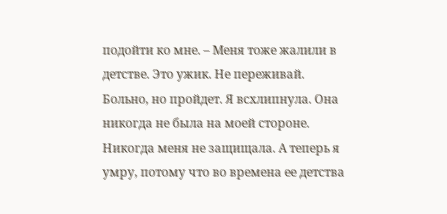подойти ко мне. – Меня тоже жалили в детстве. Это ужик. Не переживай. Больно, но пройдет. Я всхлипнула. Она никогда не была на моей стороне. Никогда меня не защищала. А теперь я умру, потому что во времена ее детства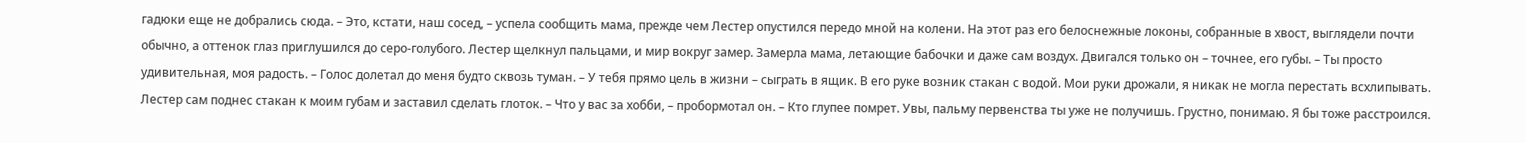гадюки еще не добрались сюда. – Это, кстати, наш сосед, – успела сообщить мама, прежде чем Лестер опустился передо мной на колени. На этот раз его белоснежные локоны, собранные в хвост, выглядели почти обычно, а оттенок глаз приглушился до серо-голубого. Лестер щелкнул пальцами, и мир вокруг замер. Замерла мама, летающие бабочки и даже сам воздух. Двигался только он – точнее, его губы. – Ты просто удивительная, моя радость. – Голос долетал до меня будто сквозь туман. – У тебя прямо цель в жизни – сыграть в ящик. В его руке возник стакан с водой. Мои руки дрожали, я никак не могла перестать всхлипывать. Лестер сам поднес стакан к моим губам и заставил сделать глоток. – Что у вас за хобби, – пробормотал он. – Кто глупее помрет. Увы, пальму первенства ты уже не получишь. Грустно, понимаю. Я бы тоже расстроился.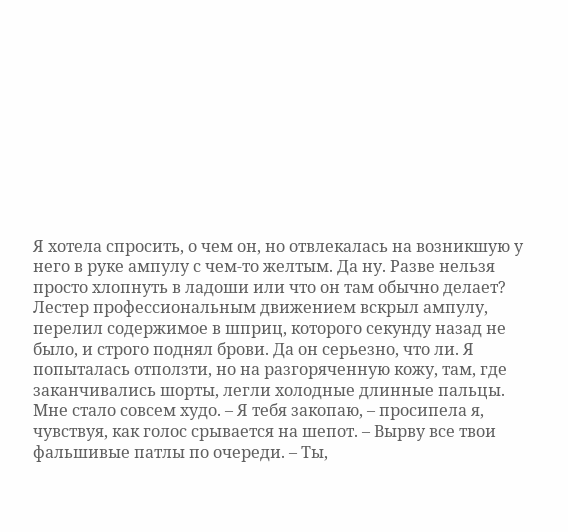Я хотела спросить, о чем он, но отвлекалась на возникшую у него в руке ампулу с чем-то желтым. Да ну. Разве нельзя просто хлопнуть в ладоши или что он там обычно делает? Лестер профессиональным движением вскрыл ампулу, перелил содержимое в шприц, которого секунду назад не было, и строго поднял брови. Да он серьезно, что ли. Я попыталась отползти, но на разгоряченную кожу, там, где заканчивались шорты, легли холодные длинные пальцы. Мне стало совсем худо. – Я тебя закопаю, – просипела я, чувствуя, как голос срывается на шепот. – Вырву все твои фальшивые патлы по очереди. – Ты,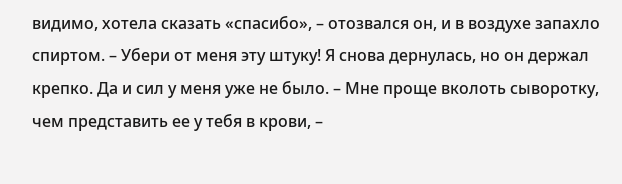видимо, хотела сказать «спасибо», – отозвался он, и в воздухе запахло спиртом. – Убери от меня эту штуку! Я снова дернулась, но он держал крепко. Да и сил у меня уже не было. – Мне проще вколоть сыворотку, чем представить ее у тебя в крови, –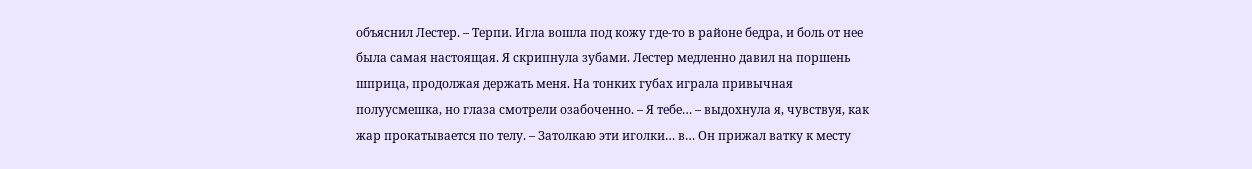объяснил Лестер. – Терпи. Игла вошла под кожу где-то в районе бедра, и боль от нее была самая настоящая. Я скрипнула зубами. Лестер медленно давил на поршень шприца, продолжая держать меня. На тонких губах играла привычная полуусмешка, но глаза смотрели озабоченно. – Я тебе… – выдохнула я, чувствуя, как жар прокатывается по телу. – Затолкаю эти иголки… в… Он прижал ватку к месту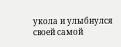укола и улыбнулся своей самой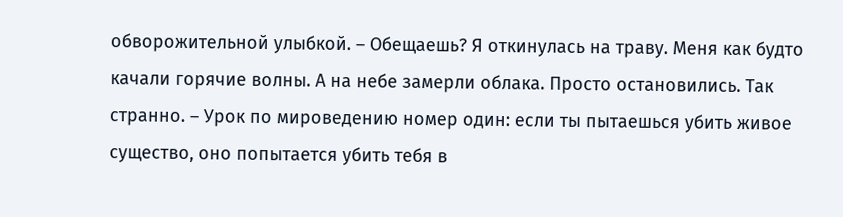обворожительной улыбкой. – Обещаешь? Я откинулась на траву. Меня как будто качали горячие волны. А на небе замерли облака. Просто остановились. Так странно. – Урок по мироведению номер один: если ты пытаешься убить живое существо, оно попытается убить тебя в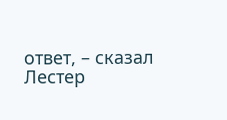ответ, – сказал Лестер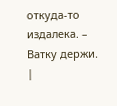откуда-то издалека. – Ватку держи. |